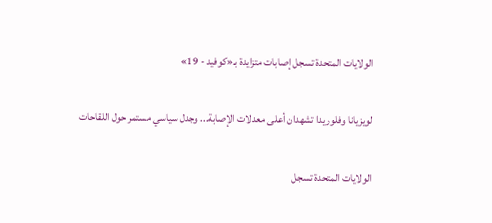الولايات المتحدة تسجل إصابات متزايدة بـ«كوفيد - 19»

لويزيانا وفلوريدا تشهدان أعلى معدلات الإصابة... وجدل سياسي مستمر حول اللقاحات

الولايات المتحدة تسجل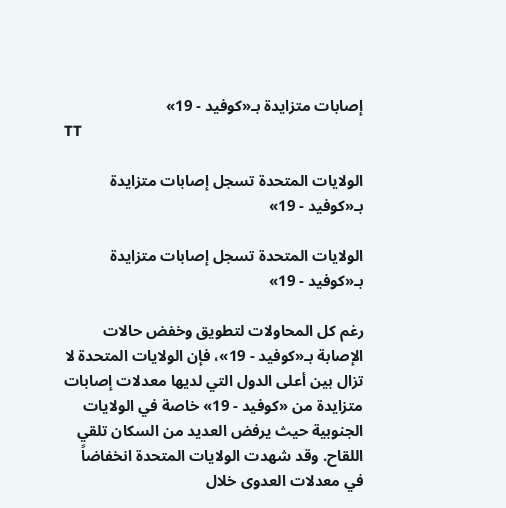إصابات متزايدة بـ«كوفيد - 19»
TT

الولايات المتحدة تسجل إصابات متزايدة بـ«كوفيد - 19»

الولايات المتحدة تسجل إصابات متزايدة بـ«كوفيد - 19»

رغم كل المحاولات لتطويق وخفض حالات الإصابة بـ«كوفيد - 19»، فإن الولايات المتحدة لا تزال بين أعلى الدول التي لديها معدلات إصابات متزايدة من «كوفيد - 19» خاصة في الولايات الجنوبية حيث يرفض العديد من السكان تلقي اللقاح. وقد شهدت الولايات المتحدة انخفاضاً في معدلات العدوى خلال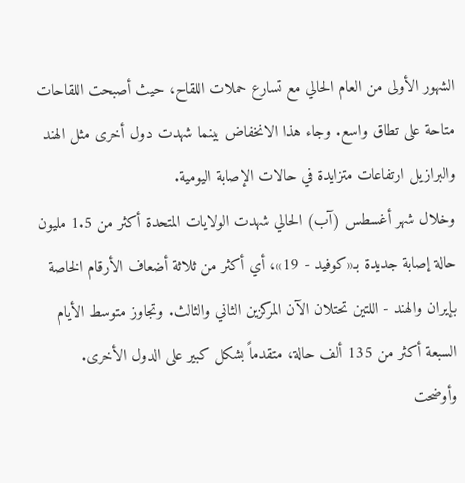الشهور الأولى من العام الحالي مع تسارع حملات اللقاح، حيث أصبحت اللقاحات متاحة على تطاق واسع. وجاء هذا الانخفاض بينما شهدت دول أخرى مثل الهند والبرازيل ارتفاعات متزايدة في حالات الإصابة اليومية.
وخلال شهر أغسطس (آب) الحالي شهدت الولايات المتحدة أكثر من 1.5 مليون حالة إصابة جديدة بـ«كوفيد - 19»، أي أكثر من ثلاثة أضعاف الأرقام الخاصة بإيران والهند - اللتين تحتلان الآن المركزين الثاني والثالث. وتجاوز متوسط الأيام السبعة أكثر من 135 ألف حالة، متقدماً بشكل كبير على الدول الأخرى.
وأوضحت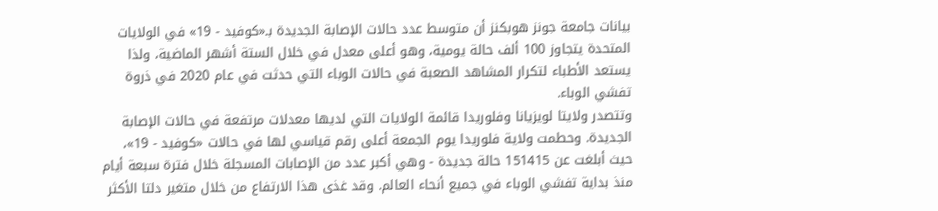بيانات جامعة جونز هوبكنز أن متوسط عدد حالات الإصابة الجديدة بـ«كوفيد - 19» في الولايات المتحدة يتجاوز 100 ألف حالة يومية، وهو أعلى معدل في خلال الستة أشهر الماضية، ولذا يستعد الأطباء لتكرار المشاهد الصعبة في حالات الوباء التي حدثت في عام 2020 في ذروة تفشي الوباء.
وتتصدر ولايتا لويزيانا وفلوريدا قائمة الولايات التي لديها معدلات مرتفعة في حالات الإصابة الجديدة. وحطمت ولاية فلوريدا يوم الجمعة أعلى رقم قياسي لها في حالات «كوفيد - 19»، حيث أبلغت عن 151415 حالة جديدة - وهي أكبر عدد من الإصابات المسجلة خلال فترة سبعة أيام منذ بداية تفشي الوباء في جميع أنحاء العالم. وقد غذى هذا الارتفاع من خلال متغير دلتا الأكثر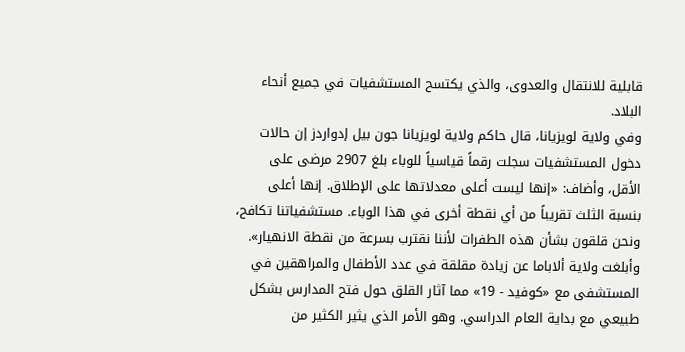قابلية للانتقال والعدوى، والذي يكتسح المستشفيات في جميع أنحاء البلاد.
وفي ولاية لويزيانا، قال حاكم ولاية لويزيانا جون بيل إدواردز إن حالات دخول المستشفيات سجلت رقماً قياسياً للوباء بلغ 2907 مرضى على الأقل، وأضاف: «إنها ليست أعلى معدلاتها على الإطلاق. إنها أعلى بنسبة الثلث تقريباً من أي نقطة أخرى في هذا الوباء. مستشفياتنا تكافح، ونحن قلقون بشأن هذه الطفرات لأننا نقترب بسرعة من نقطة الانهيار».
وأبلغت ولاية ألاباما عن زيادة مقلقة في عدد الأطفال والمراهقين في المستشفى مع «كوفيد - 19» مما آثار القلق حول فتح المدارس بشكل طبيعي مع بداية العام الدراسي. وهو الأمر الذي يثير الكثير من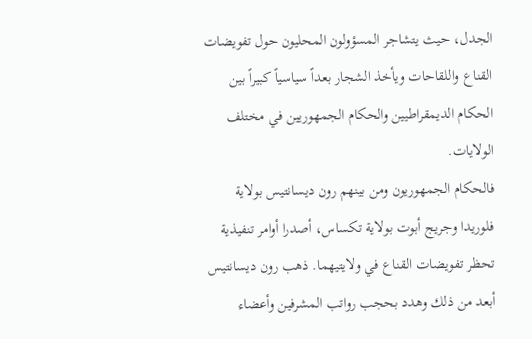الجدل، حيث يتشاجر المسؤولون المحليون حول تفويضات القناع واللقاحات ويأخذ الشجار بعداً سياسياً كبيراً بين الحكام الديمقراطيين والحكام الجمهوريين في مختلف الولايات.
فالحكام الجمهوريون ومن بينهم رون ديسانتيس بولاية فلوريدا وجريج أبوت بولاية تكساس، أصدرا أوامر تنفيذية تحظر تفويضات القناع في ولايتيهما. ذهب رون ديسانتيس أبعد من ذلك وهدد بحجب رواتب المشرفين وأعضاء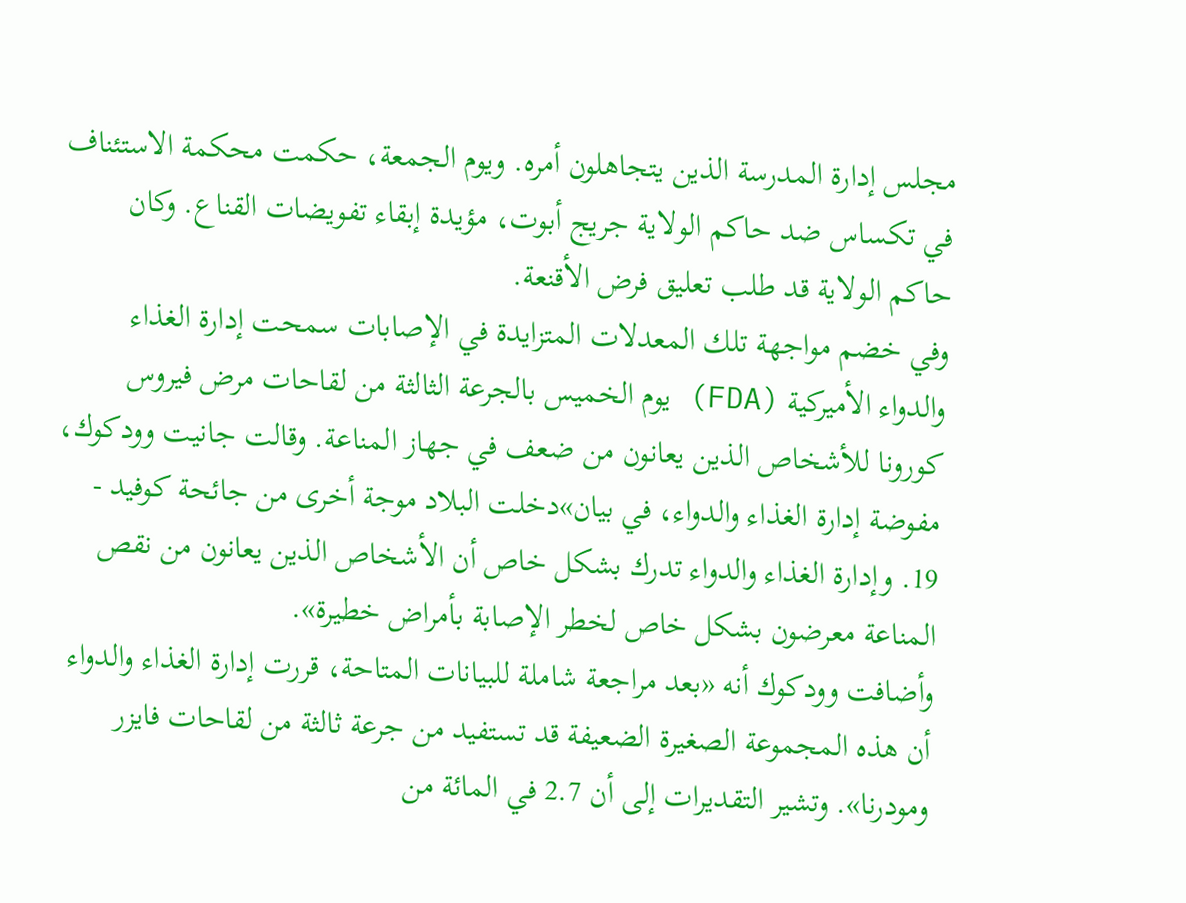مجلس إدارة المدرسة الذين يتجاهلون أمره. ويوم الجمعة، حكمت محكمة الاستئناف في تكساس ضد حاكم الولاية جريج أبوت، مؤيدة إبقاء تفويضات القناع. وكان حاكم الولاية قد طلب تعليق فرض الأقنعة.
وفي خضم مواجهة تلك المعدلات المتزايدة في الإصابات سمحت إدارة الغذاء والدواء الأميركية (FDA) يوم الخميس بالجرعة الثالثة من لقاحات مرض فيروس كورونا للأشخاص الذين يعانون من ضعف في جهاز المناعة. وقالت جانيت وودكوك، مفوضة إدارة الغذاء والدواء، في بيان»دخلت البلاد موجة أخرى من جائحة كوفيد - 19. وإدارة الغذاء والدواء تدرك بشكل خاص أن الأشخاص الذين يعانون من نقص المناعة معرضون بشكل خاص لخطر الإصابة بأمراض خطيرة».
وأضافت وودكوك أنه «بعد مراجعة شاملة للبيانات المتاحة، قررت إدارة الغذاء والدواء أن هذه المجموعة الصغيرة الضعيفة قد تستفيد من جرعة ثالثة من لقاحات فايزر ومودرنا». وتشير التقديرات إلى أن 2.7 في المائة من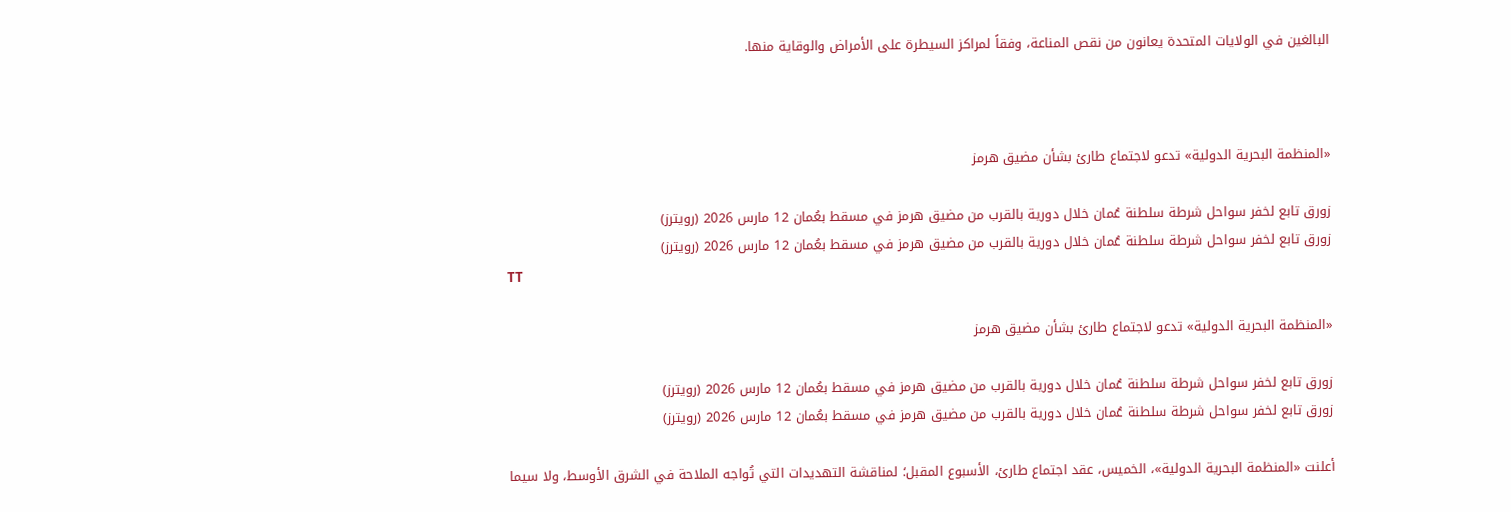البالغين في الولايات المتحدة يعانون من نقص المناعة، وفقاً لمراكز السيطرة على الأمراض والوقاية منها.



«المنظمة البحرية الدولية» تدعو لاجتماع طارئ بشأن مضيق هرمز

زورق تابع لخفر سواحل شرطة سلطنة عُمان خلال دورية بالقرب من مضيق هرمز في مسقط بعُمان 12 مارس 2026 (رويترز)
زورق تابع لخفر سواحل شرطة سلطنة عُمان خلال دورية بالقرب من مضيق هرمز في مسقط بعُمان 12 مارس 2026 (رويترز)
TT

«المنظمة البحرية الدولية» تدعو لاجتماع طارئ بشأن مضيق هرمز

زورق تابع لخفر سواحل شرطة سلطنة عُمان خلال دورية بالقرب من مضيق هرمز في مسقط بعُمان 12 مارس 2026 (رويترز)
زورق تابع لخفر سواحل شرطة سلطنة عُمان خلال دورية بالقرب من مضيق هرمز في مسقط بعُمان 12 مارس 2026 (رويترز)

أعلنت «المنظمة البحرية الدولية»، الخميس، عقد اجتماع طارئ، الأسبوع المقبل؛ لمناقشة التهديدات التي تُواجه الملاحة في الشرق الأوسط، ولا سيما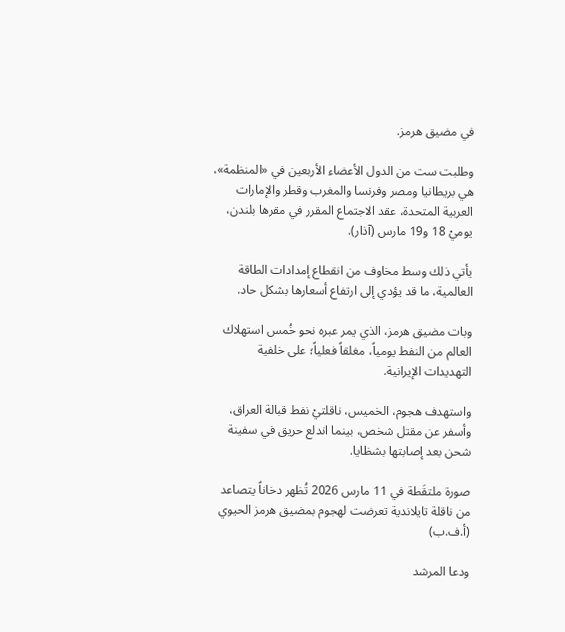في مضيق هرمز.

وطلبت ست من الدول الأعضاء الأربعين في «المنظمة»، هي بريطانيا ومصر وفرنسا والمغرب وقطر والإمارات العربية المتحدة، عقد الاجتماع المقرر في مقرها بلندن، يوميْ 18 و19 مارس (آذار).

يأتي ذلك وسط مخاوف من انقطاع إمدادات الطاقة العالمية، ما قد يؤدي إلى ارتفاع أسعارها بشكل حاد.

وبات مضيق هرمز، الذي يمر عبره نحو خُمس استهلاك العالم من النفط يومياً، مغلقاً فعلياً؛ على خلفية التهديدات الإيرانية.

واستهدف هجوم، الخميس، ناقلتيْ نفط قبالة العراق، وأسفر عن مقتل شخص، بينما اندلع حريق في سفينة شحن بعد إصابتها بشظايا.

صورة ملتقَطة في 11 مارس 2026 تُظهر دخاناً يتصاعد من ناقلة تايلاندية تعرضت لهجوم بمضيق هرمز الحيوي (أ.ف.ب)

ودعا المرشد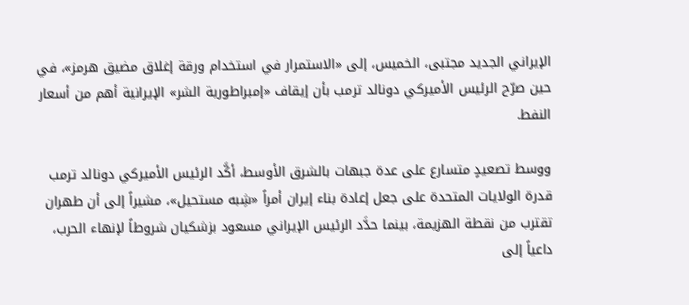الإيراني الجديد مجتبى، الخميس، إلى «الاستمرار في استخدام ورقة إغلاق مضيق هرمز»، في حين صرّح الرئيس الأميركي دونالد ترمب بأن إيقاف «إمبراطورية الشر» الإيرانية أهم من أسعار النفط.

ووسط تصعيدٍ متسارع على عدة جبهات بالشرق الأوسط، أكَّد الرئيس الأميركي دونالد ترمب قدرة الولايات المتحدة على جعل إعادة بناء إيران أمراً «شِبه مستحيل»، مشيراً إلى أن طهران تقترب من نقطة الهزيمة، بينما حدَّد الرئيس الإيراني مسعود بزشكيان شروطاً لإنهاء الحرب، داعياً إلى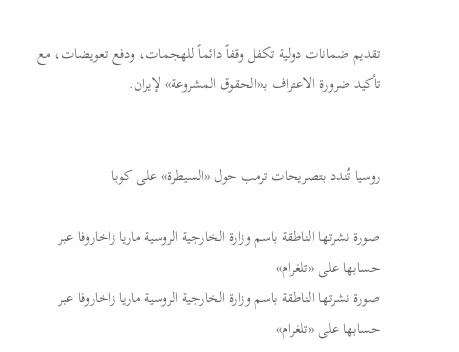تقديم ضمانات دولية تكفل وقفاً دائماً للهجمات، ودفع تعويضات، مع تأكيد ضرورة الاعتراف بـ«الحقوق المشروعة» لإيران.


روسيا تُندد بتصريحات ترمب حول «السيطرة» على كوبا

صورة نشرتها الناطقة باسم وزارة الخارجية الروسية ماريا زاخاروفا عبر حسابها على «تلغرام»
صورة نشرتها الناطقة باسم وزارة الخارجية الروسية ماريا زاخاروفا عبر حسابها على «تلغرام»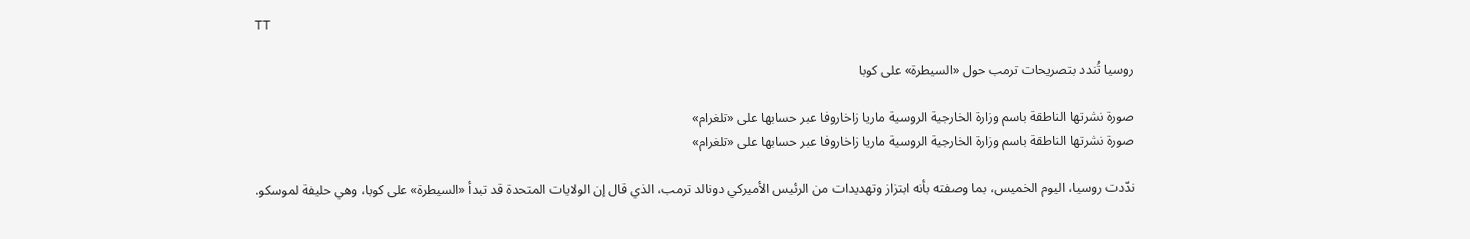TT

روسيا تُندد بتصريحات ترمب حول «السيطرة» على كوبا

صورة نشرتها الناطقة باسم وزارة الخارجية الروسية ماريا زاخاروفا عبر حسابها على «تلغرام»
صورة نشرتها الناطقة باسم وزارة الخارجية الروسية ماريا زاخاروفا عبر حسابها على «تلغرام»

ندّدت روسيا، اليوم الخميس، بما وصفته بأنه ابتزاز وتهديدات من الرئيس الأميركي دونالد ترمب، الذي قال إن ‌الولايات المتحدة ‌قد تبدأ «السيطرة» على كوبا، وهي حليفة لموسكو.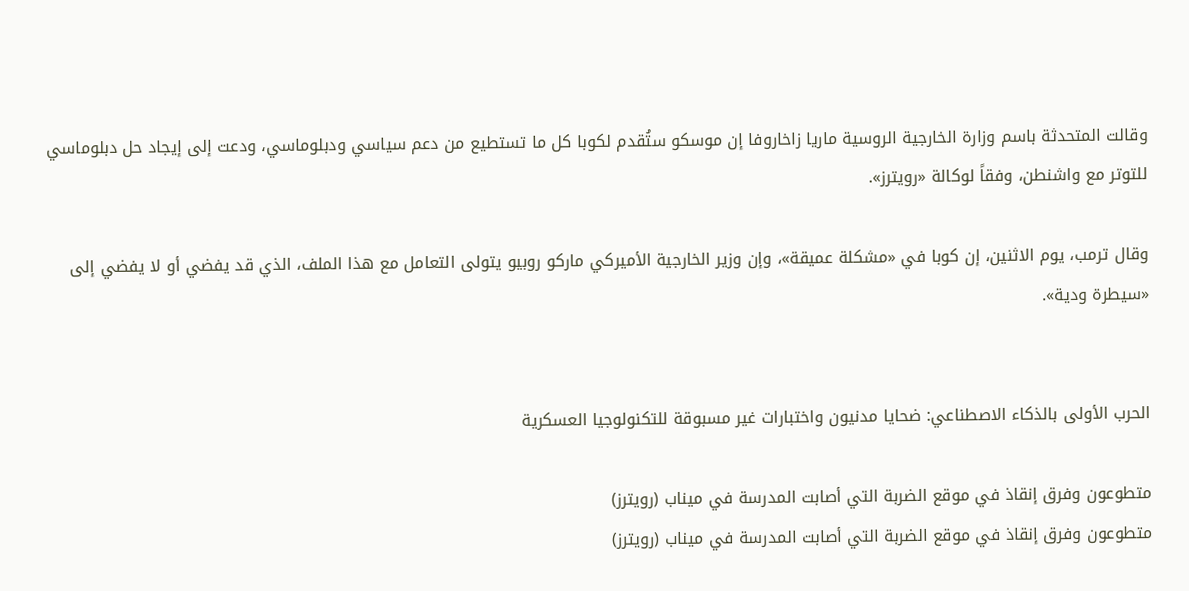وقالت المتحدثة باسم وزارة الخارجية الروسية ماريا زاخاروفا إن موسكو ستُقدم لكوبا كل ما ‌تستطيع ‌من دعم ‌سياسي ودبلوماسي، ودعت ‌إلى إيجاد حل دبلوماسي للتوتر مع واشنطن، وفقاً لوكالة «رويترز».

وقال ترمب، يوم ‌الاثنين، إن كوبا في «مشكلة عميقة»، وإن وزير الخارجية الأميركي ماركو روبيو يتولى التعامل مع هذا الملف، الذي قد يفضي أو لا يفضي إلى «سيطرة ودية».


الحرب الأولى بالذكاء الاصطناعي: ضحايا مدنيون واختبارات غير مسبوقة للتكنولوجيا العسكرية

متطوعون وفرق إنقاذ في موقع الضربة التي أصابت المدرسة في ميناب (رويترز)
متطوعون وفرق إنقاذ في موقع الضربة التي أصابت المدرسة في ميناب (رويترز)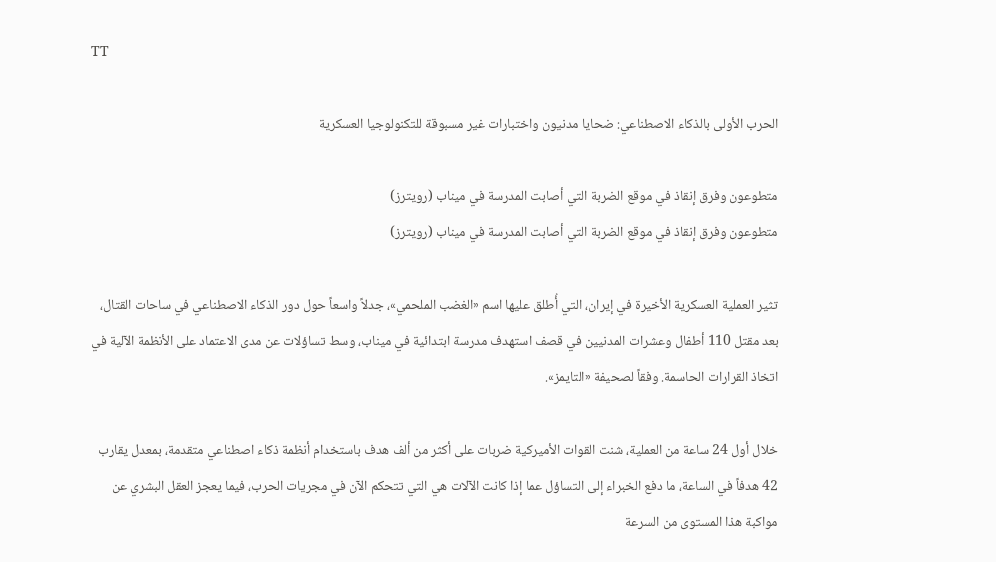TT

الحرب الأولى بالذكاء الاصطناعي: ضحايا مدنيون واختبارات غير مسبوقة للتكنولوجيا العسكرية

متطوعون وفرق إنقاذ في موقع الضربة التي أصابت المدرسة في ميناب (رويترز)
متطوعون وفرق إنقاذ في موقع الضربة التي أصابت المدرسة في ميناب (رويترز)

تثير العملية العسكرية الأخيرة في إيران، التي أُطلق عليها اسم «الغضب الملحمي»، جدلاً واسعاً حول دور الذكاء الاصطناعي في ساحات القتال، بعد مقتل 110 أطفال وعشرات المدنيين في قصف استهدف مدرسة ابتدائية في ميناب، وسط تساؤلات عن مدى الاعتماد على الأنظمة الآلية في اتخاذ القرارات الحاسمة. وفقاً لصحيفة «التايمز».

خلال أول 24 ساعة من العملية، شنت القوات الأميركية ضربات على أكثر من ألف هدف باستخدام أنظمة ذكاء اصطناعي متقدمة، بمعدل يقارب 42 هدفاً في الساعة، ما دفع الخبراء إلى التساؤل عما إذا كانت الآلات هي التي تتحكم الآن في مجريات الحرب، فيما يعجز العقل البشري عن مواكبة هذا المستوى من السرعة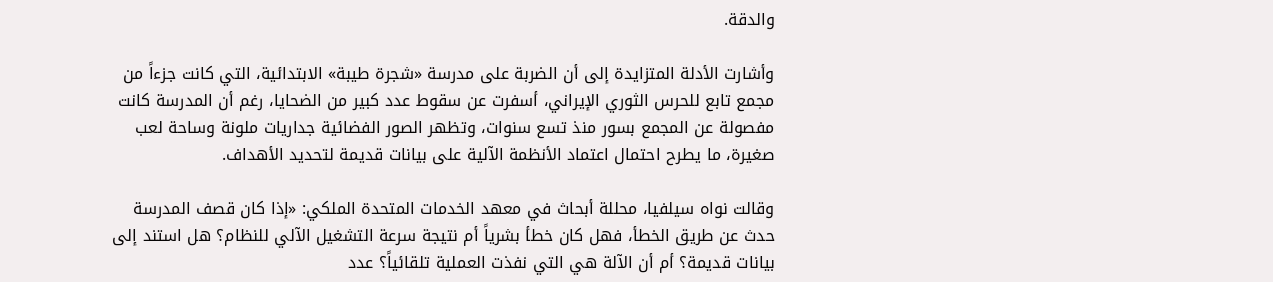والدقة.

وأشارت الأدلة المتزايدة إلى أن الضربة على مدرسة «شجرة طيبة» الابتدائية، التي كانت جزءاً من مجمع تابع للحرس الثوري الإيراني، أسفرت عن سقوط عدد كبير من الضحايا، رغم أن المدرسة كانت مفصولة عن المجمع بسور منذ تسع سنوات، وتظهر الصور الفضائية جداريات ملونة وساحة لعب صغيرة، ما يطرح احتمال اعتماد الأنظمة الآلية على بيانات قديمة لتحديد الأهداف.

وقالت نواه سيلفيا، محللة أبحاث في معهد الخدمات المتحدة الملكي: «إذا كان قصف المدرسة حدث عن طريق الخطأ، فهل كان خطأ بشرياً أم نتيجة سرعة التشغيل الآلي للنظام؟ هل استند إلى بيانات قديمة؟ أم أن الآلة هي التي نفذت العملية تلقائياً؟ عدد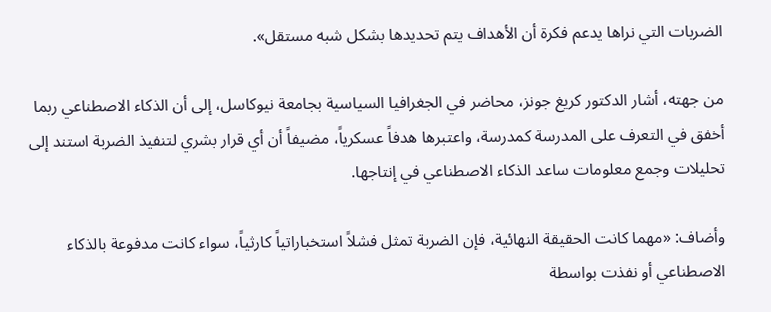الضربات التي نراها يدعم فكرة أن الأهداف يتم تحديدها بشكل شبه مستقل».

من جهته، أشار الدكتور كريغ جونز، محاضر في الجغرافيا السياسية بجامعة نيوكاسل، إلى أن الذكاء الاصطناعي ربما أخفق في التعرف على المدرسة كمدرسة، واعتبرها هدفاً عسكرياً، مضيفاً أن أي قرار بشري لتنفيذ الضربة استند إلى تحليلات وجمع معلومات ساعد الذكاء الاصطناعي في إنتاجها.

وأضاف: «مهما كانت الحقيقة النهائية، فإن الضربة تمثل فشلاً استخباراتياً كارثياً، سواء كانت مدفوعة بالذكاء الاصطناعي أو نفذت بواسطة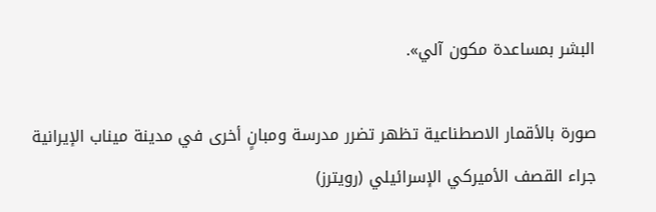البشر بمساعدة مكون آلي».

صورة بالأقمار الاصطناعية تظهر تضرر مدرسة ومبانٍ أخرى في مدينة ميناب الإيرانية جراء القصف الأميركي الإسرائيلي (رويترز)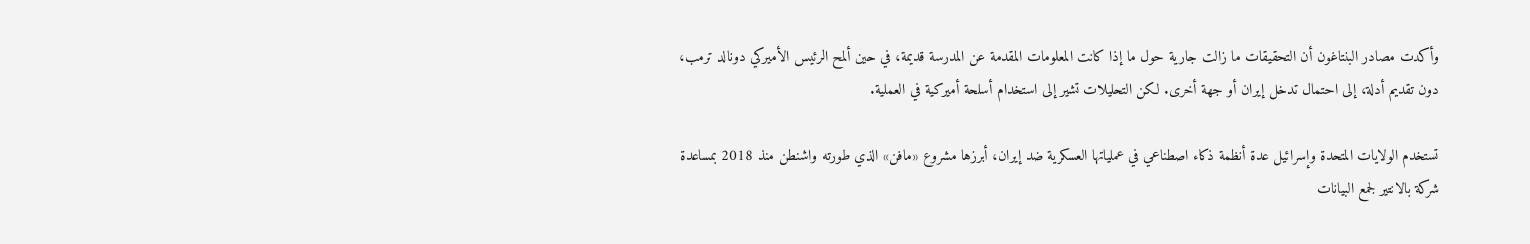وأكدت مصادر البنتاغون أن التحقيقات ما زالت جارية حول ما إذا كانت المعلومات المقدمة عن المدرسة قديمة، في حين ألمح الرئيس الأميركي دونالد ترمب، دون تقديم أدلة، إلى احتمال تدخل إيران أو جهة أخرى. لكن التحليلات تشير إلى استخدام أسلحة أميركية في العملية.

تستخدم الولايات المتحدة وإسرائيل عدة أنظمة ذكاء اصطناعي في عملياتها العسكرية ضد إيران، أبرزها مشروع «مافن» الذي طورته واشنطن منذ 2018 بمساعدة شركة بالانتير لجمع البيانات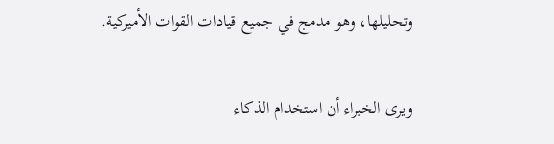وتحليلها، وهو مدمج في جميع قيادات القوات الأميركية.

ويرى الخبراء أن استخدام الذكاء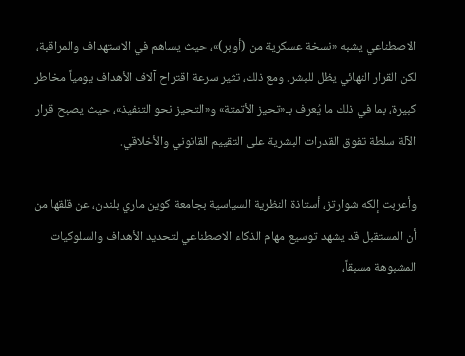الاصطناعي يشبه «نسخة عسكرية من (أوبر)»، حيث يساهم في الاستهداف والمراقبة، لكن القرار النهائي يظل للبشر. ومع ذلك، تثير سرعة اقتراح آلاف الأهداف يومياً مخاطر كبيرة، بما في ذلك ما يُعرف بـ«تحيز الأتمتة» و«التحيز نحو التنفيذ»، حيث يصبح قرار الآلة سلطة تفوق القدرات البشرية على التقييم القانوني والأخلاقي.

وأعربت إلكه شوارتز، أستاذة النظرية السياسية بجامعة كوين ماري بلندن، عن قلقها من أن المستقبل قد يشهد توسيع مهام الذكاء الاصطناعي لتحديد الأهداف والسلوكيات المشبوهة مسبقاً،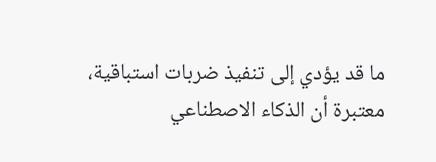ما قد يؤدي إلى تنفيذ ضربات استباقية، معتبرة أن الذكاء الاصطناعي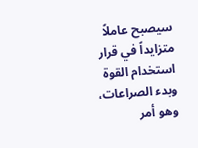سيصبح عاملاً متزايداً في قرار استخدام القوة وبدء الصراعات، وهو أمر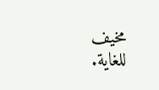مخيف للغاية.